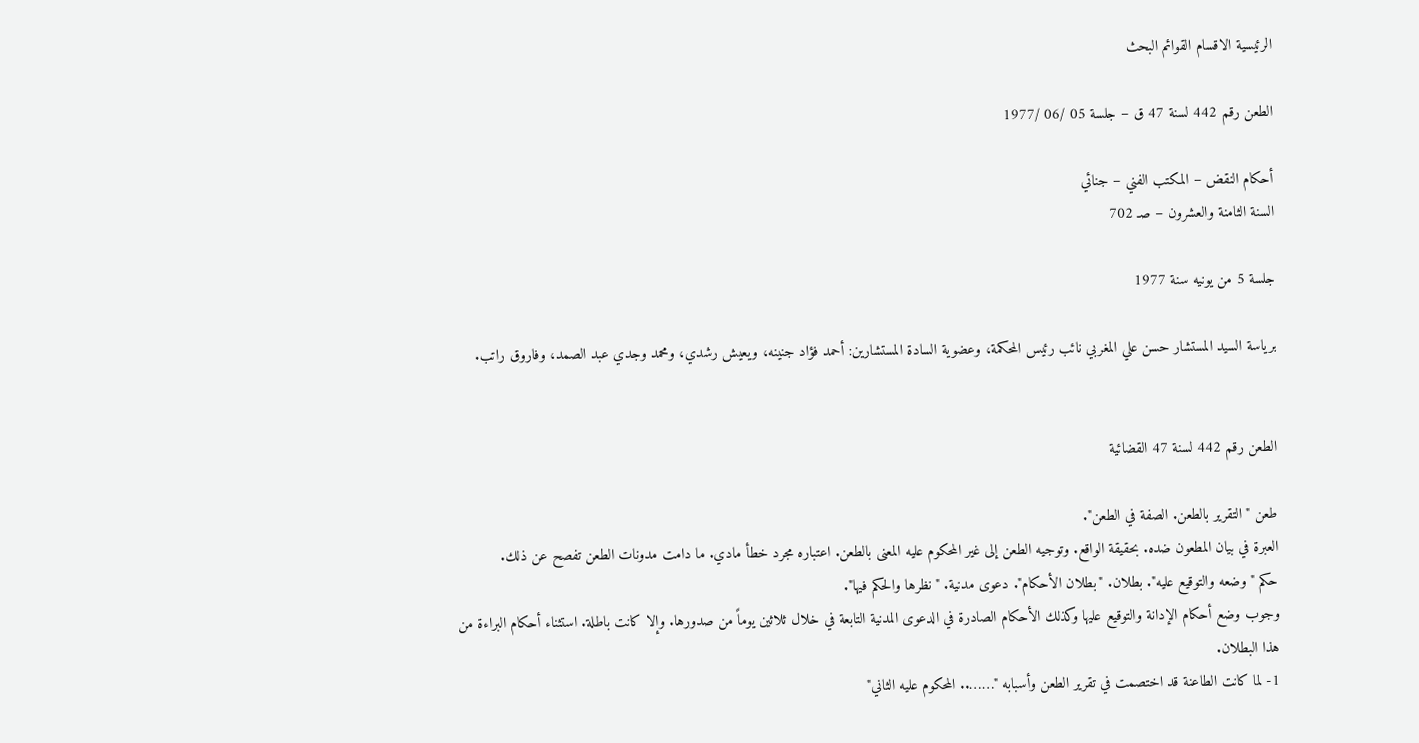الرئيسية الاقسام القوائم البحث

الطعن رقم 442 لسنة 47 ق – جلسة 05 /06 /1977

أحكام النقض – المكتب الفني – جنائي
السنة الثامنة والعشرون – صـ 702

جلسة 5 من يونيه سنة 1977

برياسة السيد المستشار حسن علي المغربي نائب رئيس المحكمة، وعضوية السادة المستشارين: أحمد فؤاد جنينه، ويعيش رشدي، ومحمد وجدي عبد الصمد، وفاروق راتب.


الطعن رقم 442 لسنة 47 القضائية

طعن "التقرير بالطعن. الصفة في الطعن".
العبرة في بيان المطعون ضده. بحقيقة الواقع. وتوجيه الطعن إلى غير المحكوم عليه المعنى بالطعن. اعتباره مجرد خطأ مادي. ما دامت مدونات الطعن تفصح عن ذلك.
حكم "وضعه والتوقيع عليه". بطلان. "بطلان الأحكام". دعوى مدنية. "نظرها والحكم فيها".
وجوب وضع أحكام الإدانة والتوقيع عليها وكذلك الأحكام الصادرة في الدعوى المدنية التابعة في خلال ثلاثين يوماً من صدورها. وإلا كانت باطلة. استثناء أحكام البراءة من هذا البطلان.
1- لما كانت الطاعنة قد اختصمت في تقرير الطعن وأسبابه "…….. المحكوم عليه الثاني"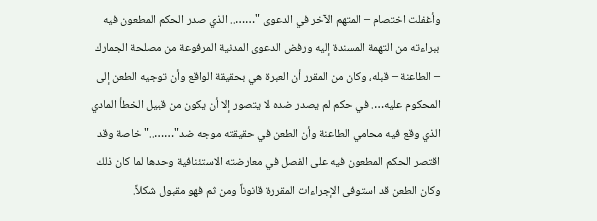وأغفلت اختصام – المتهم الآخر في الدعوى "…….. الذي صدر الحكم المطعون فيه ببراءته من التهمة المسندة إليه ورفض الدعوى المدنية المرفوعة من مصلحة الجمارك – الطاعنة – قبله، وكان من المقرر أن العبرة هي بحقيقة الواقع وأن توجيه الطعن إلى المحكوم عليه…. في حكم لم يصدر ضده لا يتصور إلا أن يكون من قبيل الخطأ المادي الذي وقع فيه محامي الطاعنة وأن الطعن في حقيقته موجه ضد"…….." خاصة وقد اقتصر الحكم المطعون فيه على الفصل في معارضته الاستئنافية وحدها لما كان ذلك وكان الطعن قد استوفى الإجراءات المقررة قانوناً ومن ثم فهو مقبول شكلاً.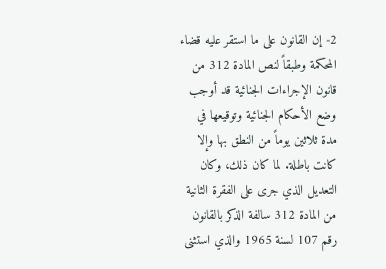2- إن القانون على ما استقر عليه قضاء المحكمة وطبقاً لنص المادة 312 من قانون الإجراءات الجنائية قد أوجب وضع الأحكام الجنائية وتوقيعها في مدة ثلاثين يوماً من النطق بها وإلا كانت باطلة. لما كان ذلك، وكان التعديل الذي جرى على الفقرة الثانية من المادة 312 سالفة الذكر بالقانون رقم 107 لسنة 1965 والذي استثنى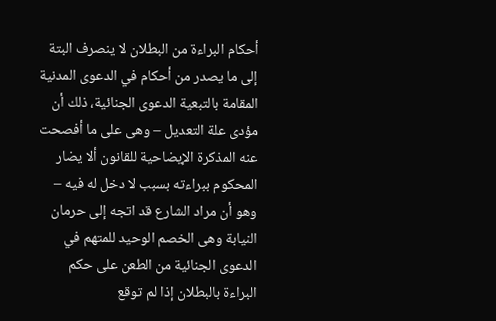أحكام البراءة من البطلان لا ينصرف البتة إلى ما يصدر من أحكام في الدعوى المدنية المقامة بالتبعية الدعوى الجنائية، ذلك أن مؤدى علة التعديل – وهى على ما أفصحت عنه المذكرة الإيضاحية للقانون ألا يضار المحكوم ببراءته بسبب لا دخل له فيه – وهو أن مراد الشارع قد اتجه إلى حرمان النيابة وهى الخصم الوحيد للمتهم في الدعوى الجنائية من الطعن على حكم البراءة بالبطلان إذا لم توقع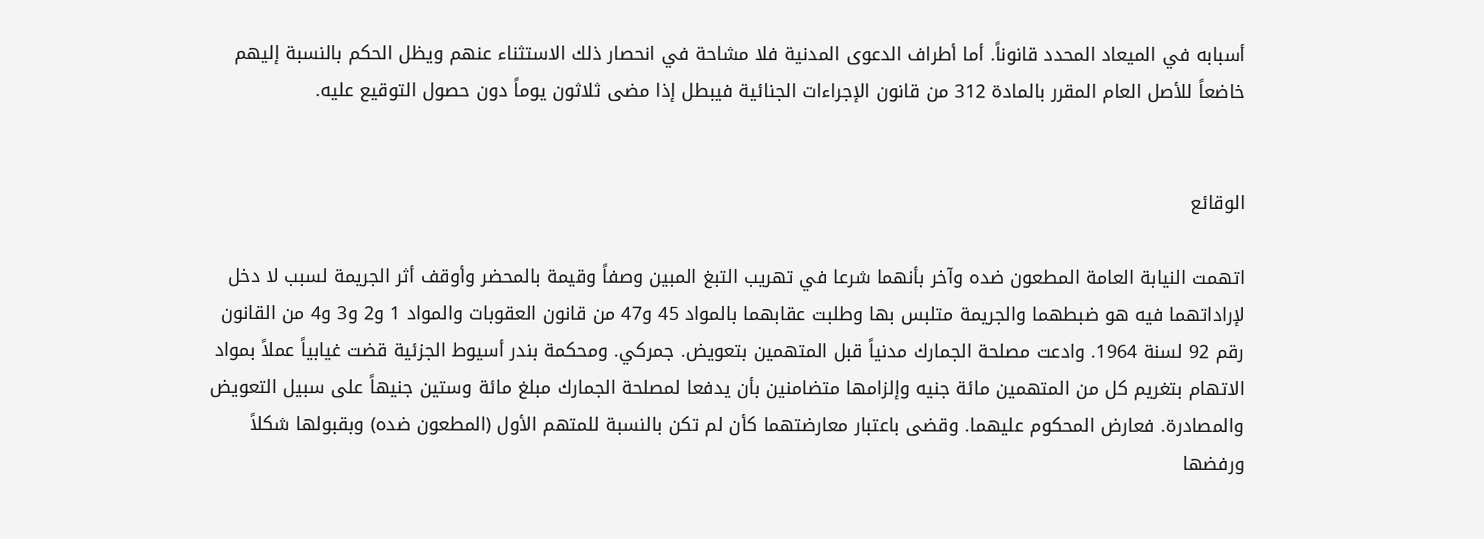أسبابه في الميعاد المحدد قانوناً. أما أطراف الدعوى المدنية فلا مشاحة في انحصار ذلك الاستثناء عنهم ويظل الحكم بالنسبة إليهم خاضعاً للأصل العام المقرر بالمادة 312 من قانون الإجراءات الجنائية فيبطل إذا مضى ثلاثون يوماً دون حصول التوقيع عليه.


الوقائع

اتهمت النيابة العامة المطعون ضده وآخر بأنهما شرعا في تهريب التبغ المبين وصفاً وقيمة بالمحضر وأوقف أثر الجريمة لسبب لا دخل لإراداتهما فيه هو ضبطهما والجريمة متلبس بها وطلبت عقابهما بالمواد 45 و47 من قانون العقوبات والمواد 1 و2 و3 و4 من القانون رقم 92 لسنة 1964. وادعت مصلحة الجمارك مدنياً قبل المتهمين بتعويض. جمركي. ومحكمة بندر أسيوط الجزئية قضت غيابياً عملاً بمواد الاتهام بتغريم كل من المتهمين مائة جنيه وإلزامها متضامنين بأن يدفعا لمصلحة الجمارك مبلغ مائة وستين جنيهاً على سبيل التعويض والمصادرة. فعارض المحكوم عليهما. وقضى باعتبار معارضتهما كأن لم تكن بالنسبة للمتهم الأول (المطعون ضده) وبقبولها شكلاً ورفضها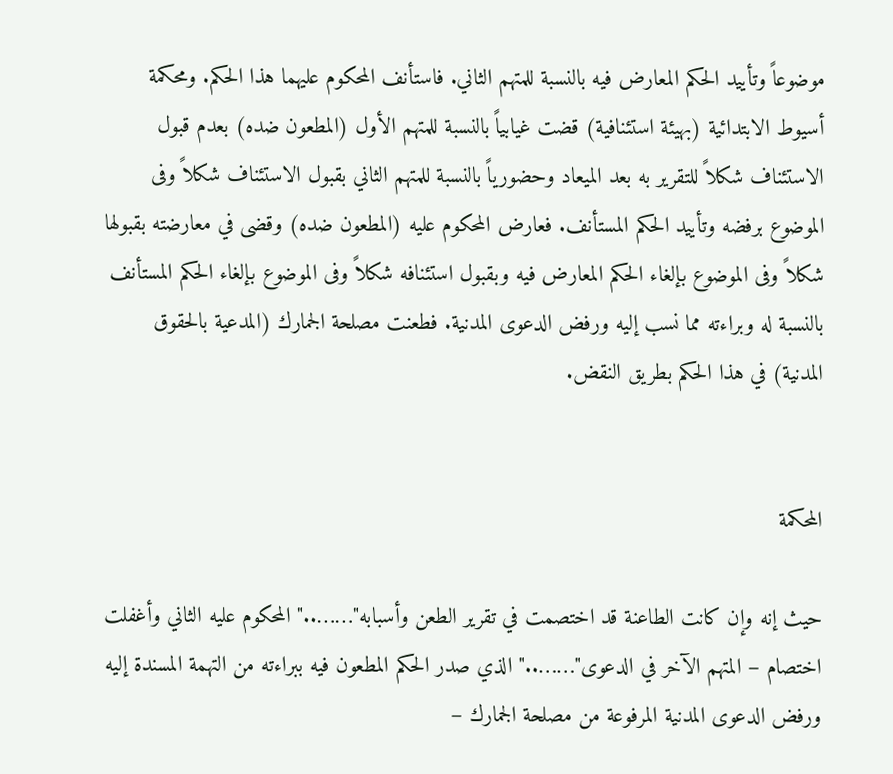موضوعاً وتأييد الحكم المعارض فيه بالنسبة للمتهم الثاني. فاستأنف المحكوم عليهما هذا الحكم. ومحكمة أسيوط الابتدائية (بهيئة استئنافية) قضت غيابياً بالنسبة للمتهم الأول (المطعون ضده) بعدم قبول الاستئناف شكلاً للتقرير به بعد الميعاد وحضورياً بالنسبة للمتهم الثاني بقبول الاستئناف شكلاً وفى الموضوع برفضه وتأييد الحكم المستأنف. فعارض المحكوم عليه (المطعون ضده) وقضى في معارضته بقبولها شكلاً وفى الموضوع بإلغاء الحكم المعارض فيه وبقبول استئنافه شكلاً وفى الموضوع بإلغاء الحكم المستأنف بالنسبة له وبراءته مما نسب إليه ورفض الدعوى المدنية. فطعنت مصلحة الجمارك (المدعية بالحقوق المدنية) في هذا الحكم بطريق النقض.


المحكمة

حيث إنه وإن كانت الطاعنة قد اختصمت في تقرير الطعن وأسبابه"…….." المحكوم عليه الثاني وأغفلت اختصام – المتهم الآخر في الدعوى"…….." الذي صدر الحكم المطعون فيه ببراءته من التهمة المسندة إليه ورفض الدعوى المدنية المرفوعة من مصلحة الجمارك –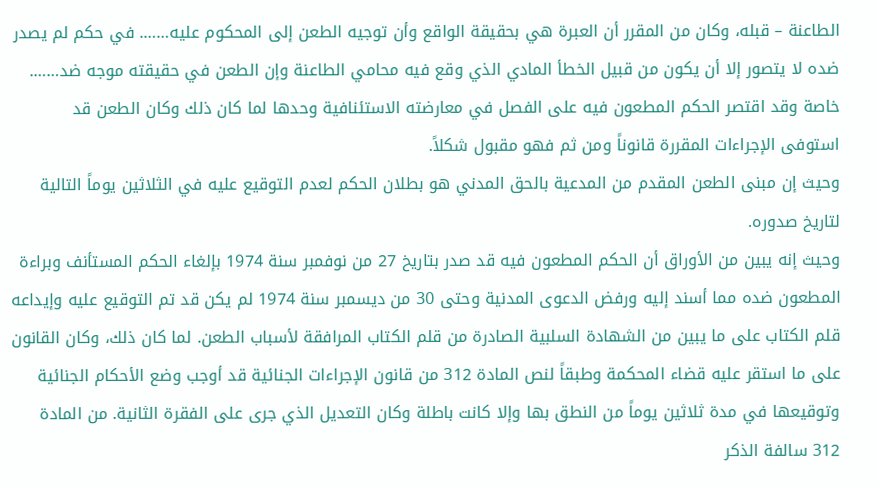الطاعنة – قبله، وكان من المقرر أن العبرة هي بحقيقة الواقع وأن توجيه الطعن إلى المحكوم عليه……. في حكم لم يصدر ضده لا يتصور إلا أن يكون من قبيل الخطأ المادي الذي وقع فيه محامي الطاعنة وإن الطعن في حقيقته موجه ضد……. خاصة وقد اقتصر الحكم المطعون فيه على الفصل في معارضته الاستئنافية وحدها لما كان ذلك وكان الطعن قد استوفى الإجراءات المقررة قانوناً ومن ثم فهو مقبول شكلاً.
وحيث إن مبنى الطعن المقدم من المدعية بالحق المدني هو بطلان الحكم لعدم التوقيع عليه في الثلاثين يوماً التالية لتاريخ صدوره.
وحيث إنه يبين من الأوراق أن الحكم المطعون فيه قد صدر بتاريخ 27 من نوفمبر سنة 1974 بإلغاء الحكم المستأنف وبراءة المطعون ضده مما أسند إليه ورفض الدعوى المدنية وحتى 30 من ديسمبر سنة 1974 لم يكن قد تم التوقيع عليه وإيداعه قلم الكتاب على ما يبين من الشهادة السلبية الصادرة من قلم الكتاب المرافقة لأسباب الطعن. لما كان ذلك، وكان القانون على ما استقر عليه قضاء المحكمة وطبقاً لنص المادة 312 من قانون الإجراءات الجنائية قد أوجب وضع الأحكام الجنائية وتوقيعها في مدة ثلاثين يوماً من النطق بها وإلا كانت باطلة وكان التعديل الذي جرى على الفقرة الثانية. من المادة 312 سالفة الذكر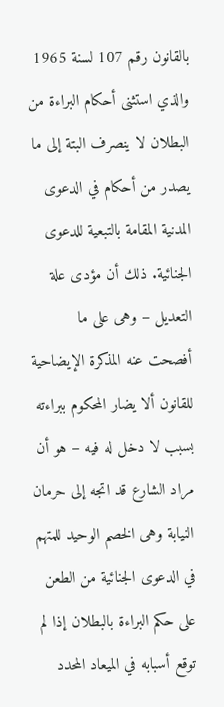بالقانون رقم 107 لسنة 1965 والذي استثنى أحكام البراءة من البطلان لا ينصرف البتة إلى ما يصدر من أحكام في الدعوى المدنية المقامة بالتبعية للدعوى الجنائية. ذلك أن مؤدى علة التعديل – وهى على ما أفصحت عنه المذكرة الإيضاحية للقانون ألا يضار المحكوم ببراءته بسبب لا دخل له فيه – هو أن مراد الشارع قد اتجه إلى حرمان النيابة وهى الخصم الوحيد للمتهم في الدعوى الجنائية من الطعن على حكم البراءة بالبطلان إذا لم توقع أسبابه في الميعاد المحدد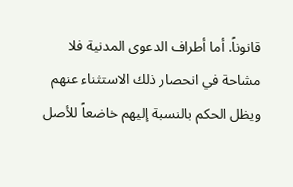قانوناً. أما أطراف الدعوى المدنية فلا مشاحة في انحصار ذلك الاستثناء عنهم ويظل الحكم بالنسبة إليهم خاضعاً للأصل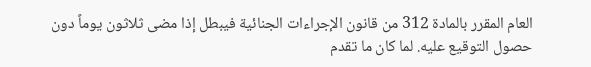العام المقرر بالمادة 312 من قانون الإجراءات الجنائية فيبطل إذا مضى ثلاثون يوماً دون حصول التوقيع عليه. لما كان ما تقدم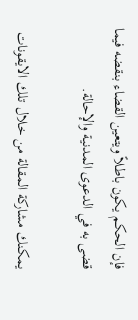فإن الحكم يكون باطلاً ويتعين القضاء بنقضه فيما قضى به في الدعوى المدنية والإحالة.

يمكنك مشاركة المقالة من خلال تلك الايقونات